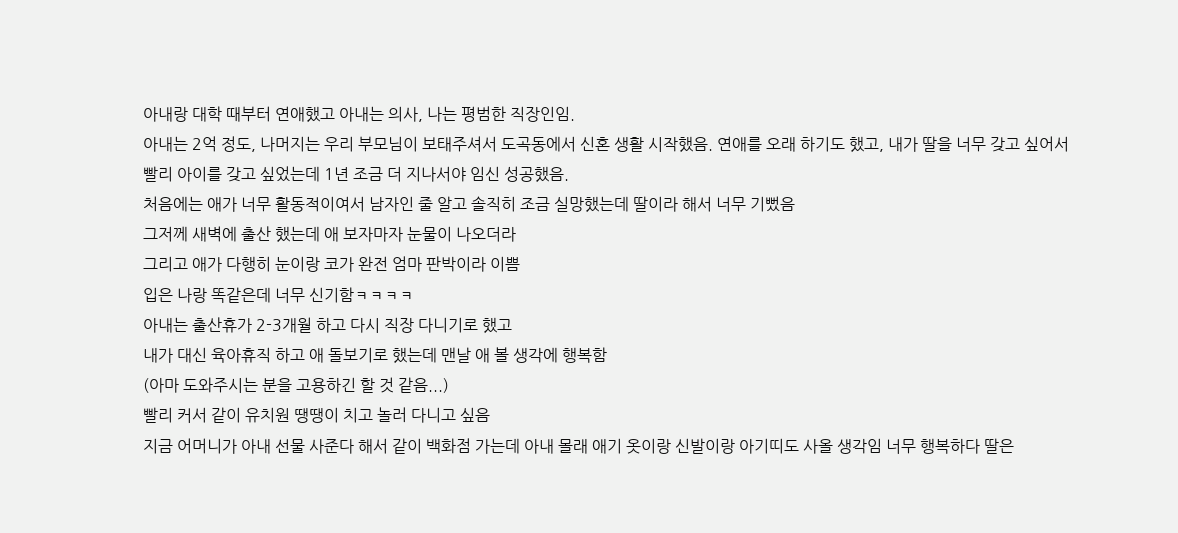아내랑 대학 때부터 연애했고 아내는 의사, 나는 평범한 직장인임.
아내는 2억 정도, 나머지는 우리 부모님이 보태주셔서 도곡동에서 신혼 생활 시작했음. 연애를 오래 하기도 했고, 내가 딸을 너무 갖고 싶어서
빨리 아이를 갖고 싶었는데 1년 조금 더 지나서야 임신 성공했음.
처음에는 애가 너무 활동적이여서 남자인 줄 알고 솔직히 조금 실망했는데 딸이라 해서 너무 기뻤음
그저께 새벽에 출산 했는데 애 보자마자 눈물이 나오더라
그리고 애가 다행히 눈이랑 코가 완전 엄마 판박이라 이쁨
입은 나랑 똑같은데 너무 신기함ㅋㅋㅋㅋ
아내는 출산휴가 2-3개월 하고 다시 직장 다니기로 했고
내가 대신 육아휴직 하고 애 돌보기로 했는데 맨날 애 볼 생각에 행복함
(아마 도와주시는 분을 고용하긴 할 것 같음...)
빨리 커서 같이 유치원 땡땡이 치고 놀러 다니고 싶음
지금 어머니가 아내 선물 사준다 해서 같이 백화점 가는데 아내 몰래 애기 옷이랑 신발이랑 아기띠도 사올 생각임 너무 행복하다 딸은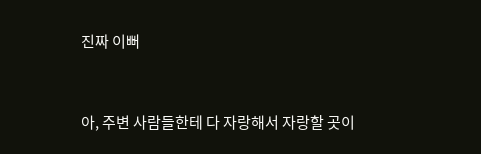진짜 이뻐


아, 주변 사람들한테 다 자랑해서 자랑할 곳이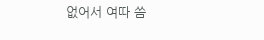없어서 여따 씀